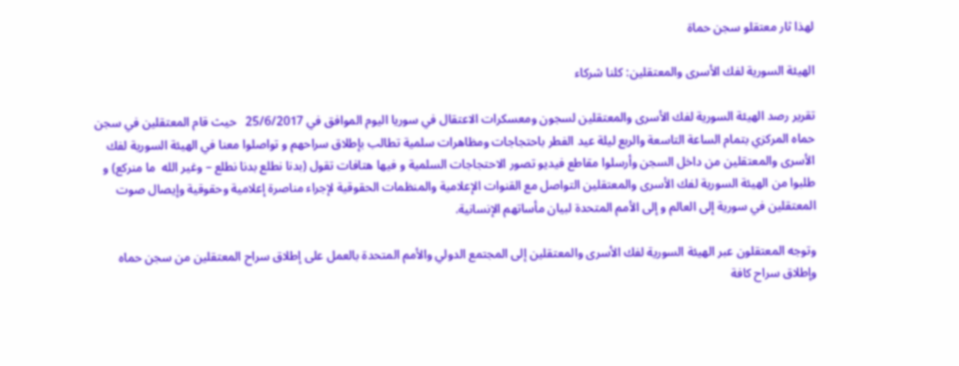لهذا ثار معتقلو سجن حماة

الهيئة السورية لفك الأسرى والمعتقلين: كلنا شركاء

تقرير رصد الهيئة السورية لفك الأسرى والمعتقلين لسجون ومعسكرات الاعتقال في سوريا اليوم الموافق في 25/6/2017   حيث قام المعتقلين في سجن حماه المركزي بتمام الساعة التاسعة والربع ليلة عيد الفطر باحتجاجات ومظاهرات سلمية تطالب بإطلاق سراحهم و تواصلوا معنا في الهيئة السورية لفك الأسرى والمعتقلين من داخل السجن وأرسلوا مقاطع فيديو تصور الاحتجاجات السلمية و فيها هتافات تقول (بدنا نطلع بدنا نطلع – وغير الله  ما منركع) و طلبوا من الهيئة السورية لفك الأسرى والمعتقلين التواصل مع القنوات الإعلامية والمنظمات الحقوقية لإجراء مناصرة إعلامية وحقوقية وإيصال صوت المعتقلين في سورية إلى العالم و إلى الأمم المتحدة لبيان مأساتهم الإنسانية.

وتوجه المعتقلون عبر الهيئة السورية لفك الأسرى والمعتقلين إلى المجتمع الدولي والأمم المتحدة بالعمل على إطلاق سراح المعتقلين من سجن حماه وإطلاق سراح كافة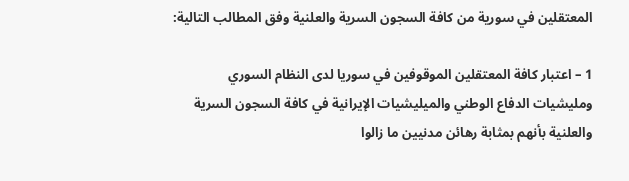المعتقلين في سورية من كافة السجون السرية والعلنية وفق المطالب التالية:

1 – اعتبار كافة المعتقلين الموقوفين في سوريا لدى النظام السوري ومليشيات الدفاع الوطني والميليشيات الإيرانية في كافة السجون السرية والعلنية بأنهم بمثابة رهائن مدنيين ما زالوا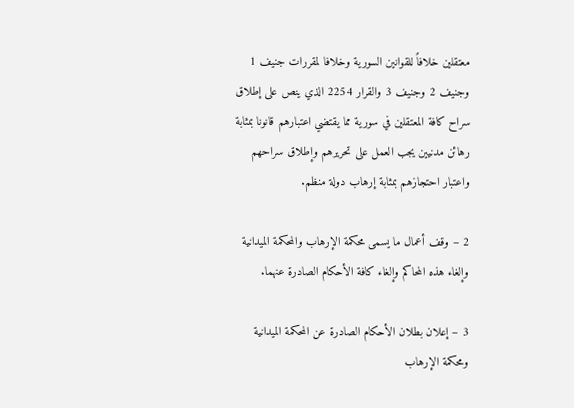معتقلين خلافاً للقوانين السورية وخلافا لمقررات جنيف 1 وجنيف 2 وجنيف 3 والقرار 2254 الذي ينص على إطلاق سراح كافة المعتقلين في سورية مما يقتضي اعتبارهم قانونا بمثابة رهائن مدنيين يجب العمل على تحريرهم وإطلاق سراحهم واعتبار احتجازهم بمثابة إرهاب دولة منظم.

2 – وقف أعمال ما يسمى محكمة الإرهاب والمحكمة الميدانية وإلغاء هذه المحاكم وإلغاء كافة الأحكام الصادرة عنهما.

3 – إعلان بطلان الأحكام الصادرة عن المحكمة الميدانية ومحكمة الإرهاب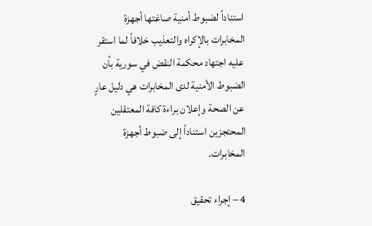استناداً لضبوط أمنية صاغتها أجهزة المخابرات بالإكراه والتعذيب خلافاً لما استقر عليه اجتهاد محكمة النقض في سورية بأن الضبوط الأمنية لدى المخابرات هي دليل عارٍ عن الصحة وإعلان براءة كافة المعتقلين المحتجزين استناداً إلى ضبوط أجهزة المخابرات.

4 – إجراء تحقيق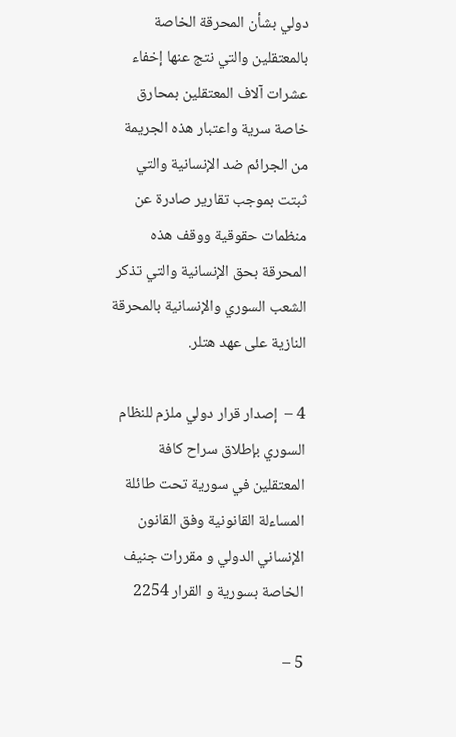دولي بشأن المحرقة الخاصة بالمعتقلين والتي نتج عنها إخفاء عشرات آلاف المعتقلين بمحارق خاصة سرية واعتبار هذه الجريمة من الجرائم ضد الإنسانية والتي ثبتت بموجب تقارير صادرة عن منظمات حقوقية ووقف هذه المحرقة بحق الإنسانية والتي تذكر الشعب السوري والإنسانية بالمحرقة النازية على عهد هتلر.

4 –  إصدار قرار دولي ملزم للنظام السوري بإطلاق سراح كافة المعتقلين في سورية تحت طائلة المساءلة القانونية وفق القانون الإنساني الدولي و مقررات جنيف الخاصة بسورية و القرار 2254

5 –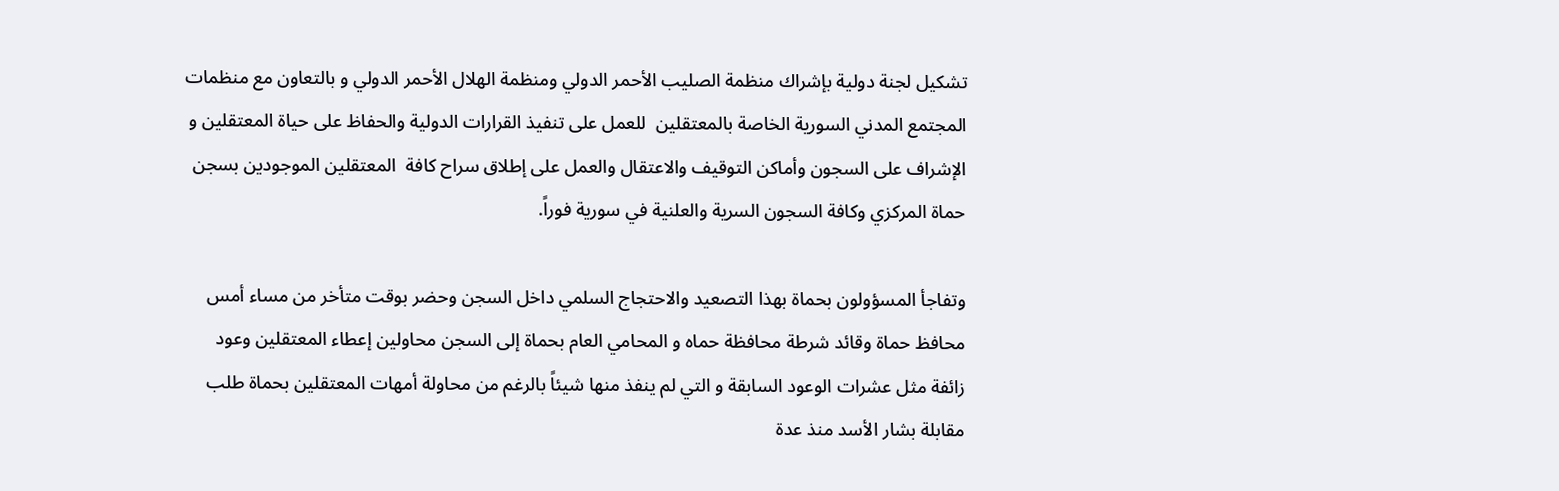تشكيل لجنة دولية بإشراك منظمة الصليب الأحمر الدولي ومنظمة الهلال الأحمر الدولي و بالتعاون مع منظمات المجتمع المدني السورية الخاصة بالمعتقلين  للعمل على تنفيذ القرارات الدولية والحفاظ على حياة المعتقلين و الإشراف على السجون وأماكن التوقيف والاعتقال والعمل على إطلاق سراح كافة  المعتقلين الموجودين بسجن حماة المركزي وكافة السجون السرية والعلنية في سورية فوراً.

وتفاجأ المسؤولون بحماة بهذا التصعيد والاحتجاج السلمي داخل السجن وحضر بوقت متأخر من مساء أمس محافظ حماة وقائد شرطة محافظة حماه و المحامي العام بحماة إلى السجن محاولين إعطاء المعتقلين وعود زائفة مثل عشرات الوعود السابقة و التي لم ينفذ منها شيئاً بالرغم من محاولة أمهات المعتقلين بحماة طلب مقابلة بشار الأسد منذ عدة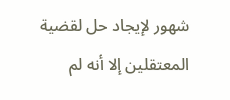شهور لإيجاد حل لقضية المعتقلين إلا أنه لم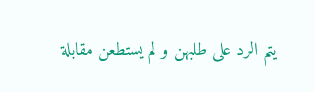يتم الرد على طلبهن و لم يستطعن مقابلة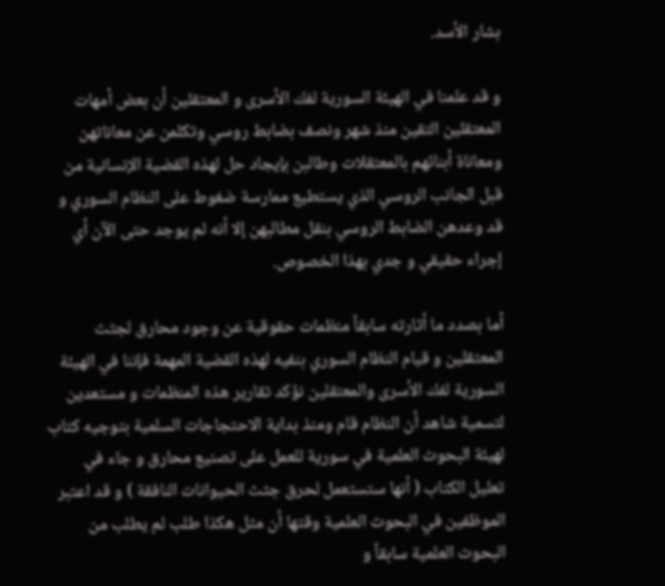بشار الأسد.

و قد علمنا في الهيئة السورية لفك الأسرى و المعتقلين أن بعض أمهات المعتقلين التقين منذ شهر ونصف بضابط روسي وتكلمن عن معاناتهن ومعاناة أبنائهم بالمعتقلات وطالبن بإيجاد حل لهذه القضية الإنسانية من قبل الجانب الروسي الذي يستطيع ممارسة ضغوط على النظام السوري و قد وعدهن الضابط الروسي بنقل مطالبهن إلا أنه لم يوجد حتى الآن أي إجراء حقيقي و جدي بهذا الخصوص.

أما بصدد ما أثارته سابقاً منظمات حقوقية عن وجود محارق لجثث المعتقلين و قيام النظام السوري بنفيه لهذه القضية المهمة فإننا في الهيئة السورية لفك الأسرى والمعتقلين نؤكد تقارير هذه المنظمات و مستعدين لتسمية شاهد أن النظام قام ومنذ بداية الاحتجاجات السلمية بتوجيه كتاب لهيئة البحوث العلمية في سورية للعمل على تصنيع محارق و جاء في تعليل الكتاب ( أنها ستستعمل لحرق جثث الحيوانات النافقة ) و قد اعتبر الموظفين في البحوث العلمية وقتها أن مثل هكذا طلب لم يطلب من البحوث العلمية سابقاً و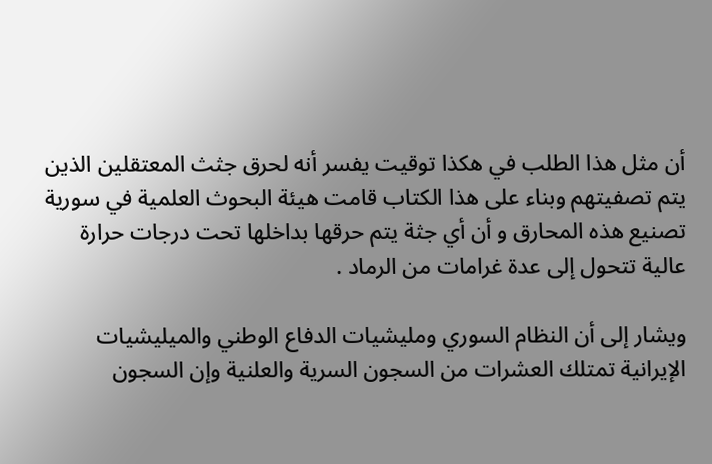أن مثل هذا الطلب في هكذا توقيت يفسر أنه لحرق جثث المعتقلين الذين يتم تصفيتهم وبناء على هذا الكتاب قامت هيئة البحوث العلمية في سورية تصنيع هذه المحارق و أن أي جثة يتم حرقها بداخلها تحت درجات حرارة عالية تتحول إلى عدة غرامات من الرماد .

ويشار إلى أن النظام السوري ومليشيات الدفاع الوطني والميليشيات الإيرانية تمتلك العشرات من السجون السرية والعلنية وإن السجون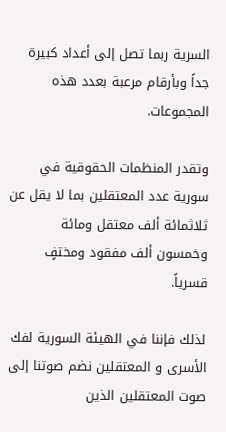السرية ربما تصل إلى أعداد كبيرة جداً وبأرقام مرعبة بعدد هذه المجموعات.

وتقدر المنظمات الحقوقية في سورية عدد المعتقلين بما لا يقل عن ثلاثمائة ألف معتقل ومائة وخمسون ألف مفقود ومختفٍ قسرياً.

لذلك فإننا في الهيئة السورية لفك الأسرى و المعتقلين نضم صوتنا إلى صوت المعتقلين الذين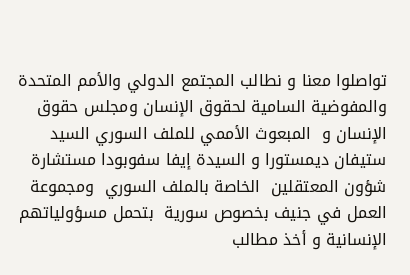تواصلوا معنا و نطالب المجتمع الدولي والأمم المتحدة والمفوضية السامية لحقوق الإنسان ومجلس حقوق الإنسان و  المبعوث الأممي للملف السوري السيد ستيفان ديمستورا و السيدة إيفا سفوبودا مستشارة شؤون المعتقلين  الخاصة بالملف السوري  ومجموعة العمل في جنيف بخصوص سورية  بتحمل مسؤولياتهم الإنسانية و أخذ مطالب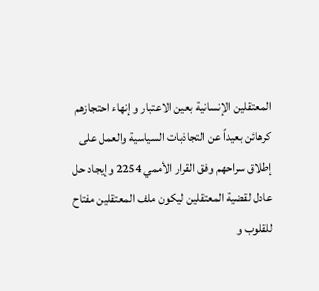المعتقلين الإنسانية بعين الاعتبار و إنهاء احتجازهم كرهائن بعيداً عن التجاذبات السياسية والعمل على إطلاق سراحهم وفق القرار الأممي 2254 وإيجاد حل عادل لقضية المعتقلين ليكون ملف المعتقلين مفتاح للقلوب و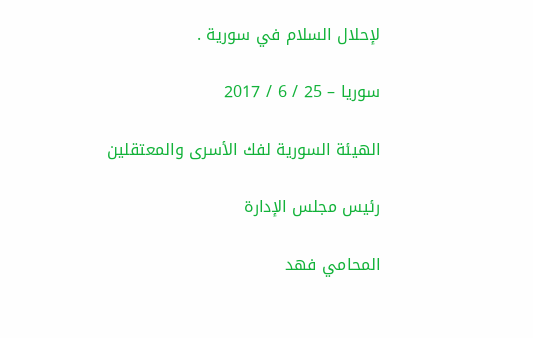لإحلال السلام في سورية .

سوريا – 25 / 6 / 2017

الهيئة السورية لفك الأسرى والمعتقلين

رئيس مجلس الإدارة

المحامي فهد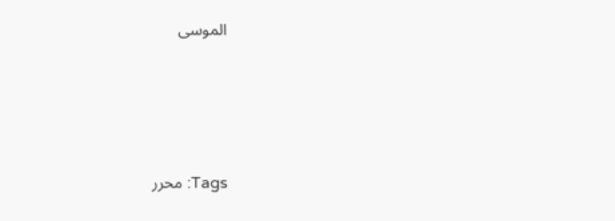الموسى





Tags: محرر